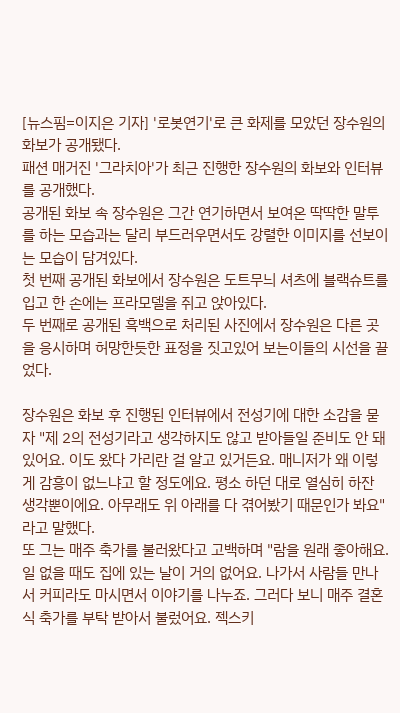[뉴스핌=이지은 기자] '로봇연기'로 큰 화제를 모았던 장수원의 화보가 공개됐다.
패션 매거진 '그라치아'가 최근 진행한 장수원의 화보와 인터뷰를 공개했다.
공개된 화보 속 장수원은 그간 연기하면서 보여온 딱딱한 말투를 하는 모습과는 달리 부드러우면서도 강렬한 이미지를 선보이는 모습이 담겨있다.
첫 번째 공개된 화보에서 장수원은 도트무늬 셔츠에 블랙슈트를 입고 한 손에는 프라모델을 쥐고 앉아있다.
두 번째로 공개된 흑백으로 처리된 사진에서 장수원은 다른 곳을 응시하며 허망한듯한 표정을 짓고있어 보는이들의 시선을 끌었다.

장수원은 화보 후 진행된 인터뷰에서 전성기에 대한 소감을 묻자 "제 2의 전성기라고 생각하지도 않고 받아들일 준비도 안 돼 있어요. 이도 왔다 가리란 걸 알고 있거든요. 매니저가 왜 이렇게 감흥이 없느냐고 할 정도에요. 평소 하던 대로 열심히 하잔 생각뿐이에요. 아무래도 위 아래를 다 겪어봤기 때문인가 봐요"라고 말했다.
또 그는 매주 축가를 불러왔다고 고백하며 "람을 원래 좋아해요. 일 없을 때도 집에 있는 날이 거의 없어요. 나가서 사람들 만나서 커피라도 마시면서 이야기를 나누죠. 그러다 보니 매주 결혼식 축가를 부탁 받아서 불렀어요. 젝스키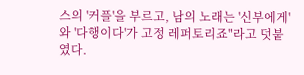스의 '커플'을 부르고, 남의 노래는 '신부에게'와 '다행이다'가 고정 레퍼토리죠"라고 덧붙였다.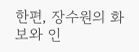한편, 장수원의 화보와 인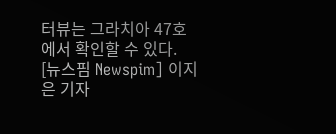터뷰는 그라치아 47호에서 확인할 수 있다.
[뉴스핌 Newspim] 이지은 기자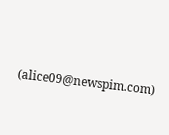(alice09@newspim.com)